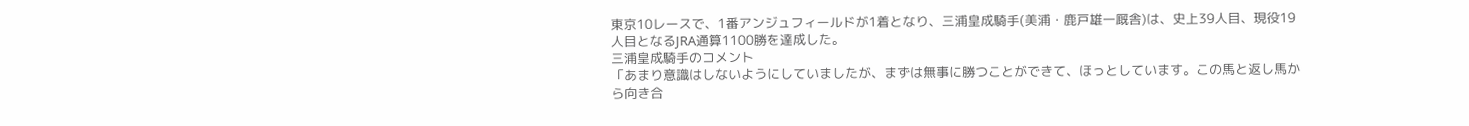東京10レースで、1番アンジュフィールドが1着となり、三浦皇成騎手(美浦・鹿戸雄一厩舎)は、史上39人目、現役19人目となるJRA通算1100勝を達成した。
三浦皇成騎手のコメント
「あまり意識はしないようにしていましたが、まずは無事に勝つことができて、ほっとしています。この馬と返し馬から向き合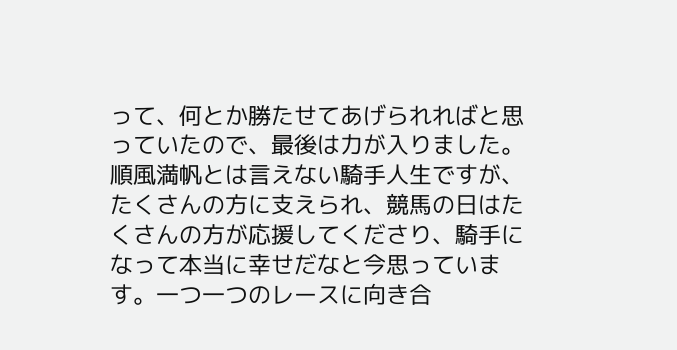って、何とか勝たせてあげられればと思っていたので、最後は力が入りました。順風満帆とは言えない騎手人生ですが、たくさんの方に支えられ、競馬の日はたくさんの方が応援してくださり、騎手になって本当に幸せだなと今思っています。一つ一つのレースに向き合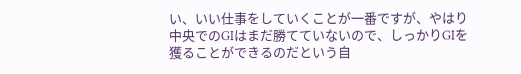い、いい仕事をしていくことが一番ですが、やはり中央でのGIはまだ勝てていないので、しっかりGIを獲ることができるのだという自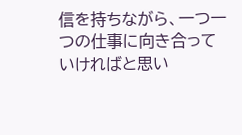信を持ちながら、一つ一つの仕事に向き合っていければと思い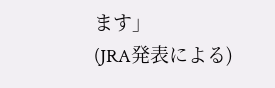ます」
(JRA発表による)